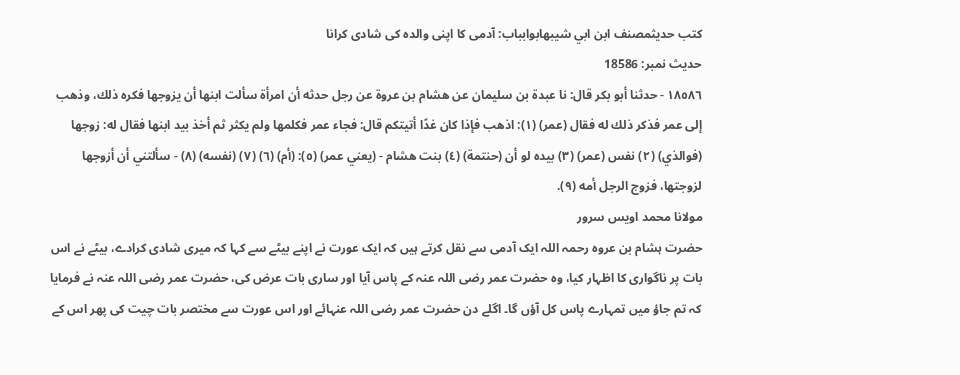کتب حدیثمصنف ابن ابي شيبهابوابباب: آدمی کا اپنی والدہ کی شادی کرانا
حدیث نمبر: 18586
١٨٥٨٦ - حدثنا أبو بكر قال: نا عبدة بن سليمان عن هشام بن عروة عن رجل حدثه أن امرأة سألت ابنها أن يزوجها فكره ذلك، وذهب إلى عمر فذكر ذلك له فقال (عمر) (١): اذهب فإذا كان غدًا أتيتكم قال: فجاء عمر فكلمها ولم يكثر ثم أخذ بيد ابنها فقال له: زوجها (فوالذي) (٢) نفس (عمر) (٣) بيده لو أن (حنتمة) (٤) بنت هشام - (يعني عمر) (٥): (أم) (٦) (٧) (نفسه) (٨) - سألتني أن أزوجها لزوجتها، فزوج الرجل أمه (٩).
مولانا محمد اویس سرور
حضرت ہشام بن عروہ رحمہ اللہ ایک آدمی سے نقل کرتے ہیں کہ ایک عورت نے اپنے بیٹے سے کہا کہ میری شادی کرادے، بیٹے نے اس بات پر ناگواری کا اظہار کیا، وہ حضرت عمر رضی اللہ عنہ کے پاس آیا اور ساری بات عرض کی، حضرت عمر رضی اللہ عنہ نے فرمایا کہ تم جاؤ میں تمہارے پاس کل آؤں گا۔ اگلے دن حضرت عمر رضی اللہ عنہائے اور اس عورت سے مختصر بات چیت کی پھر اس کے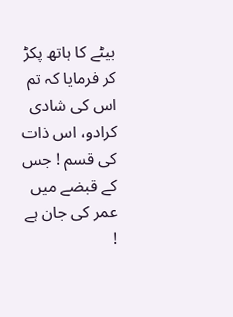بیٹے کا ہاتھ پکڑ کر فرمایا کہ تم اس کی شادی کرادو، اس ذات کی قسم ! جس کے قبضے میں عمر کی جان ہے !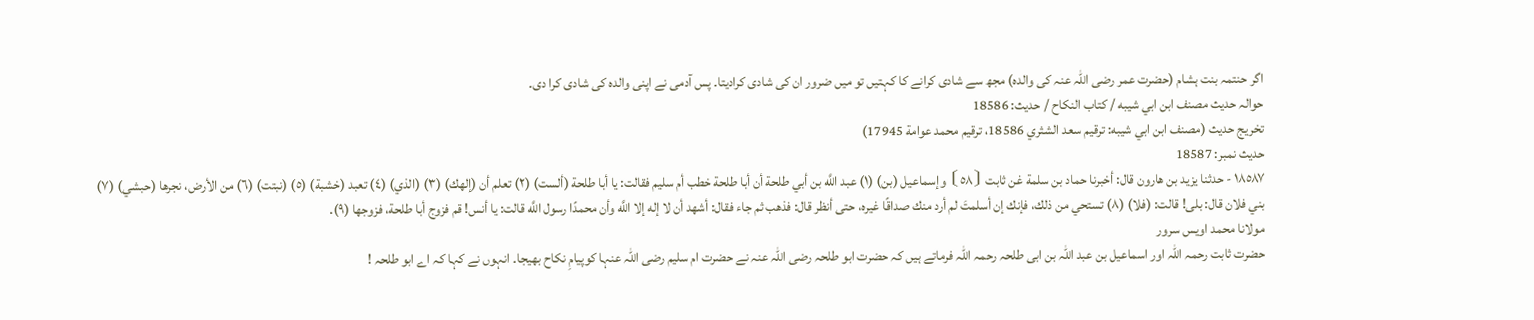اگر حنتمہ بنت ہشام (حضرت عمر رضی اللہ عنہ کی والدہ) مجھ سے شادی کرانے کا کہتیں تو میں ضرور ان کی شادی کرادیتا۔ پس آدمی نے اپنی والدہ کی شادی کرا دی۔
حوالہ حدیث مصنف ابن ابي شيبه / كتاب النكاح / حدیث: 18586
تخریج حدیث (مصنف ابن ابي شيبه: ترقيم سعد الشثري 18586، ترقيم محمد عوامة 17945)
حدیث نمبر: 18587
١٨٥٨٧ - حدثنا يزيد بن هارون قال: أخبرنا حماد بن سلمة غن ثابت ⦗٥٨⦘ وإسماعيل (بن) (١) عبد اللَّه بن أبي طلحة أن أبا طلحة خطب أم سليم فقالت: يا أبا طلحة (ألست) (٢) تعلم أن (إلهك) (٣) (الذي) (٤) تعبد (خشبة) (٥) (نبتت) (٦) من الأرض، نجرها (حبشي) (٧) بني فلان قال: بلى! قالت: (فلا) (٨) تستحي من ذلك، فإنك إن أسلمتَ لم أرد منك صداقًا غيره، حتى أنظر قال: فذهب ثم جاء فقال: أشهد أن لا إله إلا اللَّه وأن محمدًا رسول اللَّه قالت: يا أنس! قم فزوج أبا طلحة، فزوجها (٩).
مولانا محمد اویس سرور
حضرت ثابت رحمہ اللہ اور اسماعیل بن عبد اللہ بن ابی طلحہ رحمہ اللہ فرماتے ہیں کہ حضرت ابو طلحہ رضی اللہ عنہ نے حضرت ام سلیم رضی اللہ عنہا کوپیامِ نکاح بھیجا۔ انہوں نے کہا کہ اے ابو طلحہ !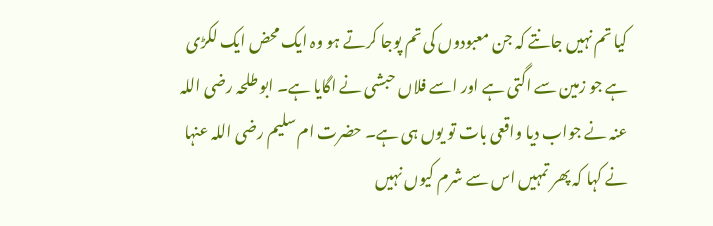کیا تم نہیں جانتے کہ جن معبودوں کی تم پوجا کرتے ہو وہ ایک محض ایک لکڑی ہے جو زمین سے اگتی ہے اور اسے فلاں حبشی نے اگایا ہے۔ ابو طلحہ رضی اللہ عنہ نے جواب دیا واقعی بات تو یوں ہی ہے۔ حضرت ام سلیم رضی اللہ عنہا نے کہا کہ پھر تمہیں اس سے شرم کیوں نہیں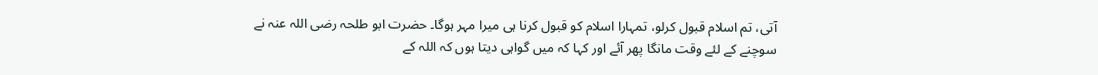آتی، تم اسلام قبول کرلو، تمہارا اسلام کو قبول کرنا ہی میرا مہر ہوگا۔ حضرت ابو طلحہ رضی اللہ عنہ نے سوچنے کے لئے وقت مانگا پھر آئے اور کہا کہ میں گواہی دیتا ہوں کہ اللہ کے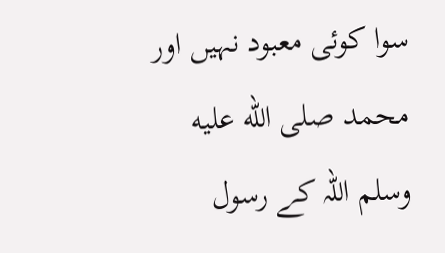سوا کوئی معبود نہیں اور محمد صلى الله عليه وسلم اللہ کے رسول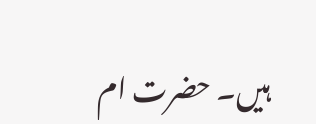ہیں۔ حضرت ام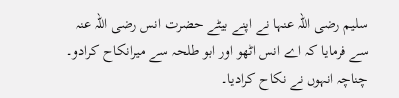سلیم رضی اللہ عنہا نے اپنے بیٹے حضرت انس رضی اللہ عنہ سے فرمایا کہ اے انس اٹھو اور ابو طلحہ سے میرانکاح کرادو۔ چناچہ انہوں نے نکاح کرادیا۔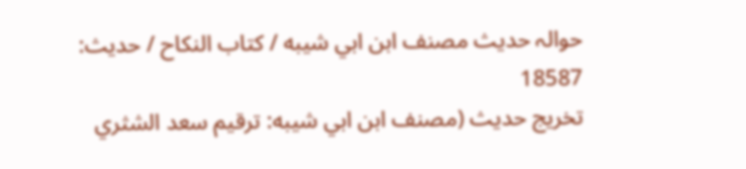حوالہ حدیث مصنف ابن ابي شيبه / كتاب النكاح / حدیث: 18587
تخریج حدیث (مصنف ابن ابي شيبه: ترقيم سعد الشثري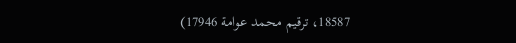18587، ترقيم محمد عوامة 17946)